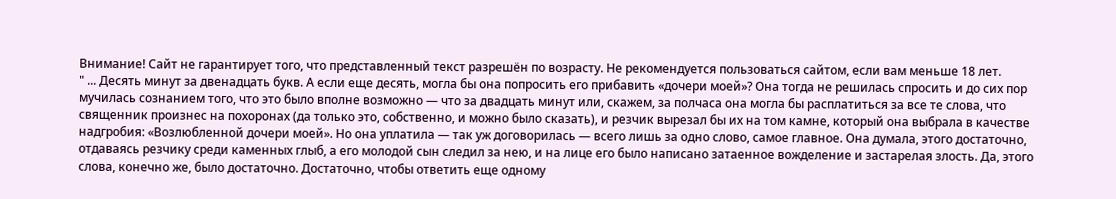Внимание! Сайт не гарантирует того, что представленный текст разрешён по возрасту. Не рекомендуется пользоваться сайтом, если вам меньше 18 лет.
" ... Десять минут за двенадцать букв. А если еще десять, могла бы она попросить его прибавить «дочери моей»? Она тогда не решилась спросить и до сих пор мучилась сознанием того, что это было вполне возможно — что за двадцать минут или, скажем, за полчаса она могла бы расплатиться за все те слова, что священник произнес на похоронах (да только это, собственно, и можно было сказать), и резчик вырезал бы их на том камне, который она выбрала в качестве надгробия: «Возлюбленной дочери моей». Но она уплатила — так уж договорилась — всего лишь за одно слово, самое главное. Она думала, этого достаточно, отдаваясь резчику среди каменных глыб, а его молодой сын следил за нею, и на лице его было написано затаенное вожделение и застарелая злость. Да, этого слова, конечно же, было достаточно. Достаточно, чтобы ответить еще одному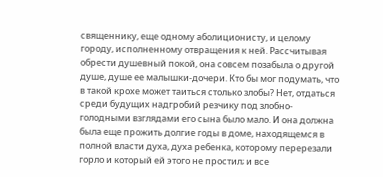священнику, еще одному аболиционисту, и целому городу, исполненному отвращения к ней. Рассчитывая обрести душевный покой, она совсем позабыла о другой душе, душе ее малышки-дочери. Кто бы мог подумать, что в такой крохе может таиться столько злобы? Нет, отдаться среди будущих надгробий резчику под злобно-голодными взглядами его сына было мало. И она должна была еще прожить долгие годы в доме, находящемся в полной власти духа, духа ребенка, которому перерезали горло и который ей этого не простил; и все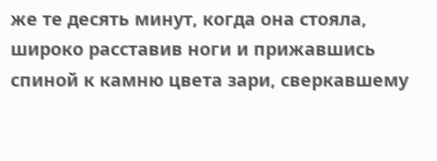же те десять минут, когда она стояла, широко расставив ноги и прижавшись спиной к камню цвета зари, сверкавшему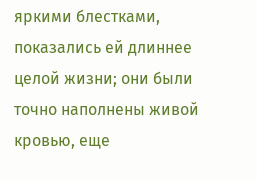яркими блестками, показались ей длиннее целой жизни; они были точно наполнены живой кровью, еще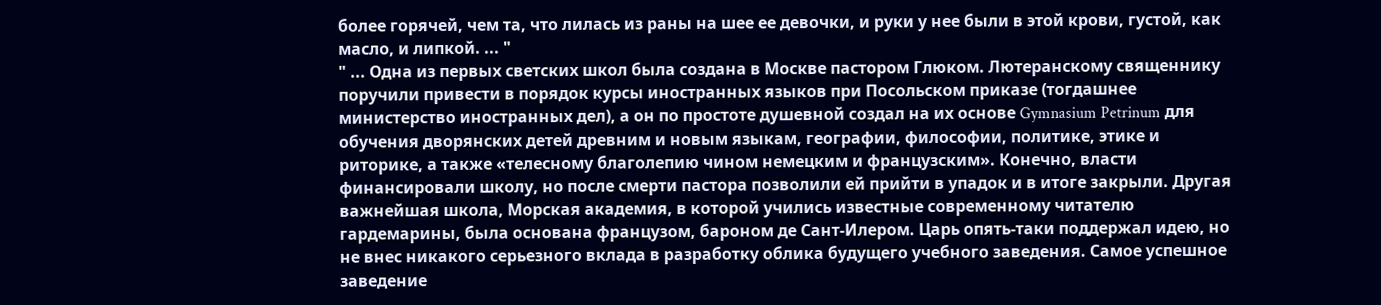более горячей, чем та, что лилась из раны на шее ее девочки, и руки у нее были в этой крови, густой, как масло, и липкой. ... "
" ... Одна из первых светских школ была создана в Москве пастором Глюком. Лютеранскому священнику поручили привести в порядок курсы иностранных языков при Посольском приказе (тогдашнее министерство иностранных дел), а он по простоте душевной создал на их основе Gymnasium Petrinum для обучения дворянских детей древним и новым языкам, географии, философии, политике, этике и риторике, а также «телесному благолепию чином немецким и французским». Конечно, власти финансировали школу, но после смерти пастора позволили ей прийти в упадок и в итоге закрыли. Другая важнейшая школа, Морская академия, в которой учились известные современному читателю гардемарины, была основана французом, бароном де Сант-Илером. Царь опять-таки поддержал идею, но не внес никакого серьезного вклада в разработку облика будущего учебного заведения. Самое успешное заведение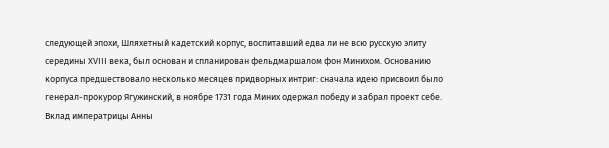следующей эпохи, Шляхетный кадетский корпус, воспитавший едва ли не всю русскую элиту середины XVIII века, был основан и спланирован фельдмаршалом фон Минихом. Основанию корпуса предшествовало несколько месяцев придворных интриг: сначала идею присвоил было генерал-прокурор Ягужинский, в ноябре 1731 года Миних одержал победу и забрал проект себе. Вклад императрицы Анны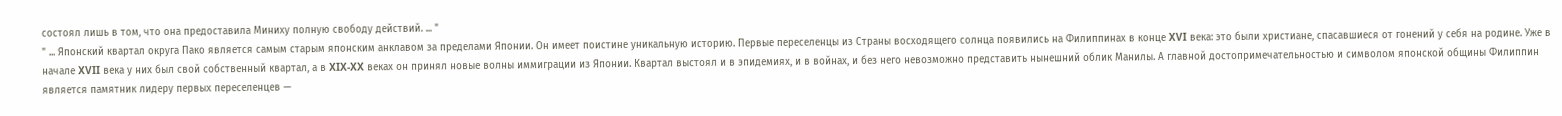состоял лишь в том, что она предоставила Миниху полную свободу действий. ... "
" ... Японский квартал округа Пако является самым старым японским анклавом за пределами Японии. Он имеет поистине уникальную историю. Первые переселенцы из Страны восходящего солнца появились на Филиппинах в конце XVI века: это были христиане, спасавшиеся от гонений у себя на родине. Уже в начале XVII века у них был свой собственный квартал, а в XIX-XX веках он принял новые волны иммиграции из Японии. Квартал выстоял и в эпидемиях, и в войнах, и без него невозможно представить нынешний облик Манилы. А главной достопримечательностью и символом японской общины Филиппин является памятник лидеру первых переселенцев —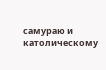самураю и католическому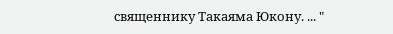священнику Такаяма Юкону. ... "